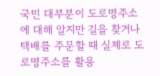국민 대부분이 도로명주소에 대해 알지만 길을 찾거나 택배를 주문할 때 실제로 도로명주소를 활용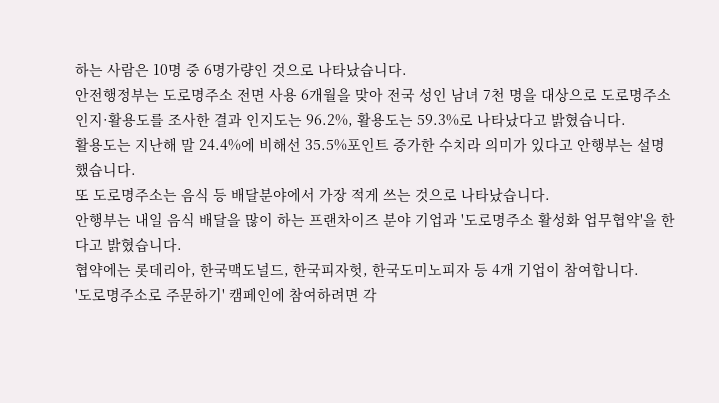하는 사람은 10명 중 6명가량인 것으로 나타났습니다.
안전행정부는 도로명주소 전면 사용 6개월을 맞아 전국 성인 남녀 7천 명을 대상으로 도로명주소 인지·활용도를 조사한 결과 인지도는 96.2%, 활용도는 59.3%로 나타났다고 밝혔습니다.
활용도는 지난해 말 24.4%에 비해선 35.5%포인트 증가한 수치라 의미가 있다고 안행부는 설명했습니다.
또 도로명주소는 음식 등 배달분야에서 가장 적게 쓰는 것으로 나타났습니다.
안행부는 내일 음식 배달을 많이 하는 프랜차이즈 분야 기업과 '도로명주소 활성화 업무협약'을 한다고 밝혔습니다.
협약에는 롯데리아, 한국맥도널드, 한국피자헛, 한국도미노피자 등 4개 기업이 참여합니다.
'도로명주소로 주문하기' 캠페인에 참여하려면 각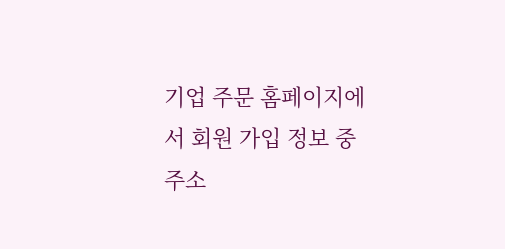기업 주문 홈페이지에서 회원 가입 정보 중 주소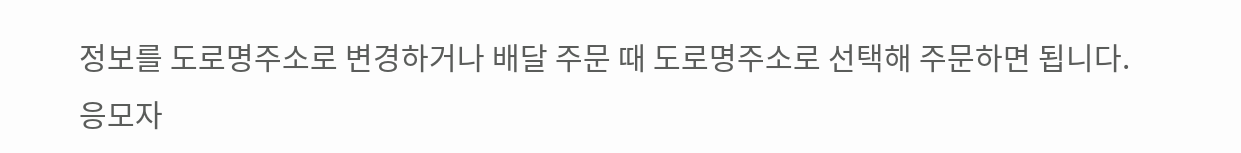정보를 도로명주소로 변경하거나 배달 주문 때 도로명주소로 선택해 주문하면 됩니다.
응모자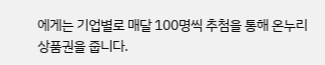에게는 기업별로 매달 100명씩 추첨을 통해 온누리상품권을 줍니다.